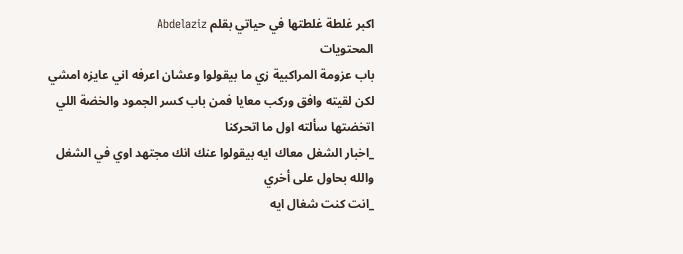اكبر غلطة غلطتها في حياتي بقلم Abdelaziz
المحتويات
باب عزومة المراكبية زي ما بيقولوا وعشان اعرفه اني عايزه امشي
لكن لقيته وافق وركب معايا فمن باب كسر الجمود والخضة اللي اتخضتها سألته اول ما اتحركنا
_اخبار الشغل معاك ايه بيقولوا عنك انك مجتهد اوي في الشغل
والله بحاول على أخري
_انت كنت شغال ايه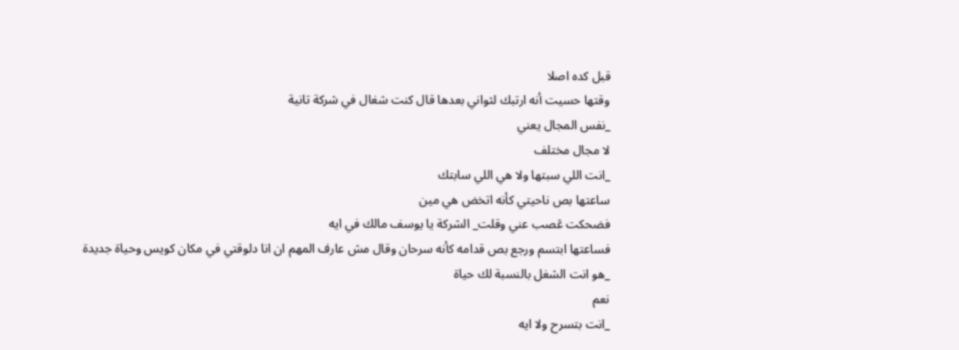قبل كده اصلا
وقتها حسيت أنه ارتبك لثواني بعدها قال كنت شغال في شركة تانية
_نفس المجال يعني
لا مجال مختلف
_انت اللي سبتها ولا هي اللي سابتك
ساعتها بص ناحيتي كأنه اتخض هي مين
فضحكت ڠصب عني وقلت_ الشركة يا يوسف مالك في ايه
فساعتها ابتسم ورجع بص قدامه كأنه سرحان وقال مش عارف المهم ان انا دلوقتي في مكان كويس وحياة جديدة
_هو انت الشغل بالنسبة لك حياة
نعم
_انت بتسرح ولا ايه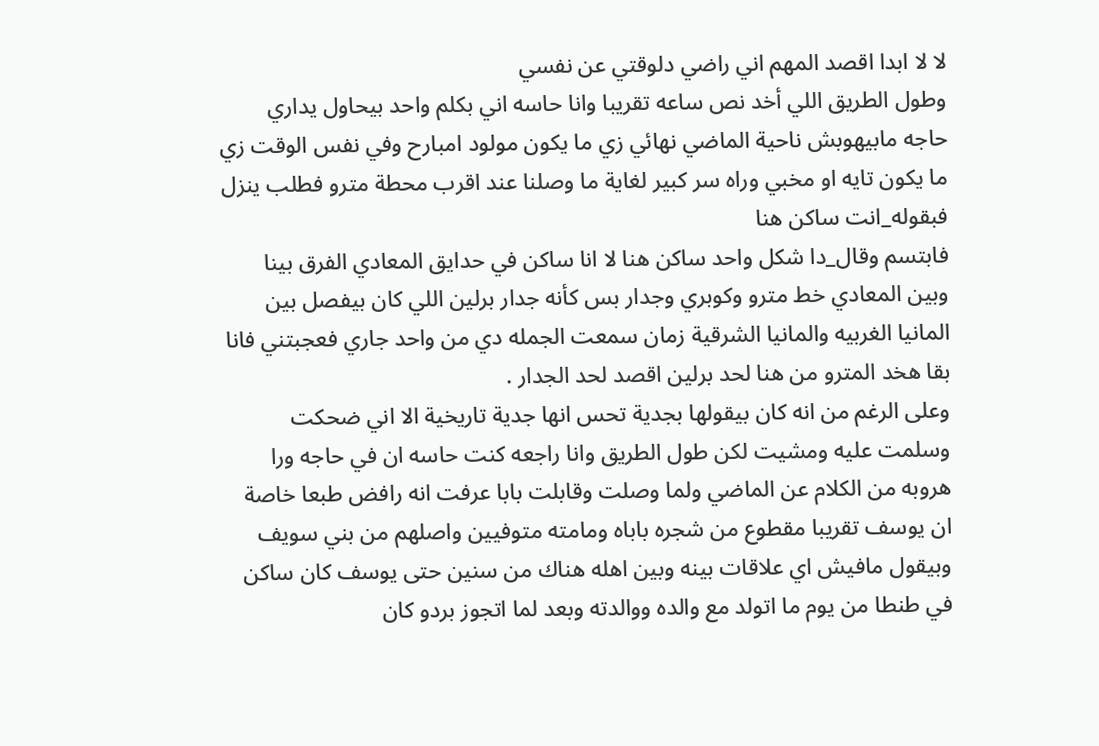لا لا ابدا اقصد المهم اني راضي دلوقتي عن نفسي
وطول الطريق اللي أخد نص ساعه تقريبا وانا حاسه اني بكلم واحد بيحاول يداري حاجه مابيهوبش ناحية الماضي نهائي زي ما يكون مولود امبارح وفي نفس الوقت زي ما يكون تايه او مخبي وراه سر كبير لغاية ما وصلنا عند اقرب محطة مترو فطلب ينزل فبقوله_انت ساكن هنا
فابتسم وقال_دا شكل واحد ساكن هنا لا انا ساكن في حدايق المعادي الفرق بينا وبين المعادي خط مترو وكوبري وجدار بس كأنه جدار برلين اللي كان بيفصل بين المانيا الغربيه والمانيا الشرقية زمان سمعت الجمله دي من واحد جاري فعجبتني فانا بقا هخد المترو من هنا لحد برلين اقصد لحد الجدار .
وعلى الرغم من انه كان بيقولها بجدية تحس انها جدية تاريخية الا اني ضحكت وسلمت عليه ومشيت لكن طول الطريق وانا راجعه كنت حاسه ان في حاجه ورا هروبه من الكلام عن الماضي ولما وصلت وقابلت بابا عرفت انه رافض طبعا خاصة ان يوسف تقريبا مقطوع من شجره باباه ومامته متوفيين واصلهم من بني سويف وبيقول مافيش اي علاقات بينه وبين اهله هناك من سنين حتى يوسف كان ساكن في طنطا من يوم ما اتولد مع والده ووالدته وبعد لما اتجوز بردو كان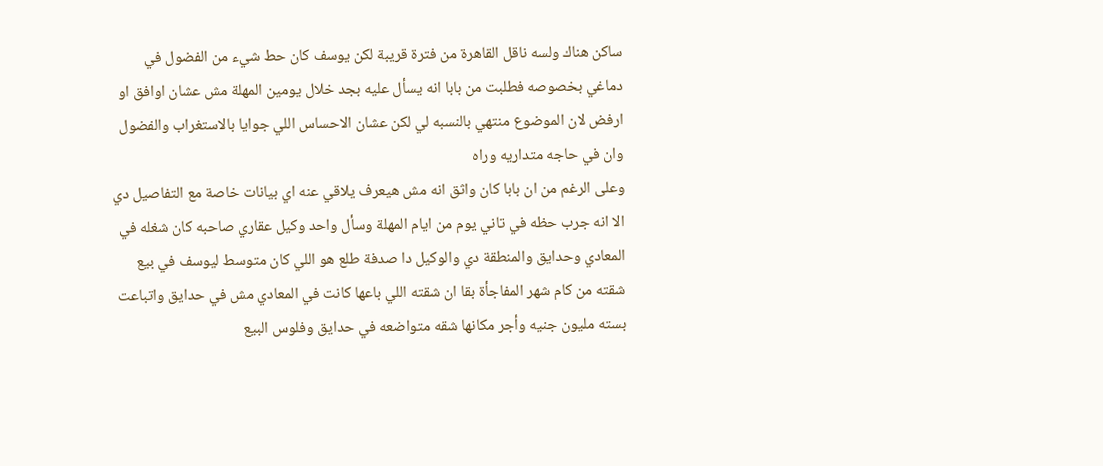ساكن هناك ولسه ناقل القاهرة من فترة قريبة لكن يوسف كان حط شيء من الفضول في دماغي بخصوصه فطلبت من بابا انه يسأل عليه بجد خلال يومين المهلة مش عشان اوافق او ارفض لان الموضوع منتهي بالنسبه لي لكن عشان الاحساس اللي جوايا بالاستغراب والفضول وان في حاجه متداريه وراه
وعلى الرغم من ان بابا كان واثق انه مش هيعرف يلاقي عنه اي بيانات خاصة مع التفاصيل دي الا انه جرب حظه في تاني يوم من ايام المهلة وسأل واحد وكيل عقاري صاحبه كان شغله في المعادي وحدايق والمنطقة دي والوكيل دا صدفة طلع هو اللي كان متوسط ليوسف في بيع شقته من كام شهر المفاجأة بقا ان شقته اللي باعها كانت في المعادي مش في حدايق واتباعت بسته مليون جنيه وأجر مكانها شقه متواضعه في حدايق وفلوس البيع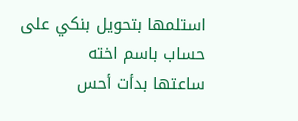استلمها بتحويل بنكي على حساب باسم اخته
ساعتها بدأت أحس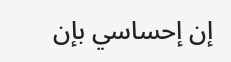إن إحساسي بإن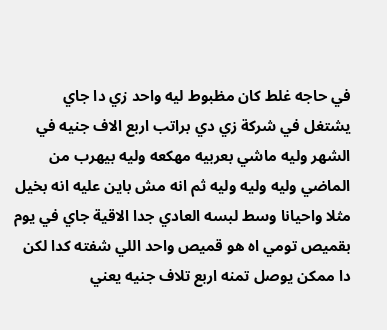في حاجه غلط كان مظبوط ليه واحد زي دا جاي يشتغل في شركة زي دي براتب اربع الاف جنيه في الشهر وليه ماشي بعربيه مهكعه وليه بيهرب من الماضي وليه وليه وليه ثم انه مش باين عليه انه بخيل مثلا واحيانا وسط لبسه العادي جدا الاقية جاي في يوم بقميص تومي اه هو قميص واحد اللي شفته كدا لكن دا ممكن يوصل تمنه اربع تلاف جنيه يعني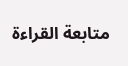متابعة القراءة